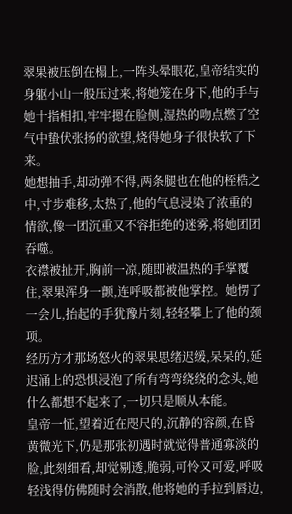翠果被压倒在榻上,一阵头晕眼花,皇帝结实的身躯小山一般压过来,将她笼在身下,他的手与她十指相扣,牢牢摁在脸侧,湿热的吻点燃了空气中蛰伏张扬的欲望,烧得她身子很快软了下来。
她想抽手,却动弹不得,两条腿也在他的桎梏之中,寸步难移,太热了,他的气息浸染了浓重的情欲,像一团沉重又不容拒绝的迷雾,将她团团吞噬。
衣襟被扯开,胸前一凉,随即被温热的手掌覆住,翠果浑身一颤,连呼吸都被他掌控。她愣了一会儿,抬起的手犹豫片刻,轻轻攀上了他的颈项。
经历方才那场怒火的翠果思绪迟缓,呆呆的,延迟涌上的恐惧浸泡了所有弯弯绕绕的念头,她什么都想不起来了,一切只是顺从本能。
皇帝一怔,望着近在咫尺的,沉静的容颜,在昏黄微光下,仍是那张初遇时就觉得普通寡淡的脸,此刻细看,却觉剔透,脆弱,可怜又可爱,呼吸轻浅得仿佛随时会消散,他将她的手拉到唇边,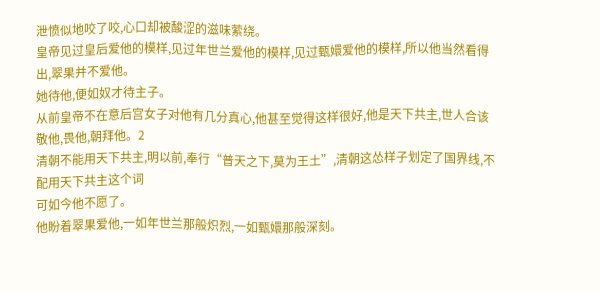泄愤似地咬了咬,心口却被酸涩的滋味萦绕。
皇帝见过皇后爱他的模样,见过年世兰爱他的模样,见过甄嬛爱他的模样,所以他当然看得出,翠果并不爱他。
她待他,便如奴才待主子。
从前皇帝不在意后宫女子对他有几分真心,他甚至觉得这样很好,他是天下共主,世人合该敬他,畏他,朝拜他。2
清朝不能用天下共主,明以前,奉行“普天之下,莫为王土”,清朝这怂样子划定了国界线,不配用天下共主这个词
可如今他不愿了。
他盼着翠果爱他,一如年世兰那般炽烈,一如甄嬛那般深刻。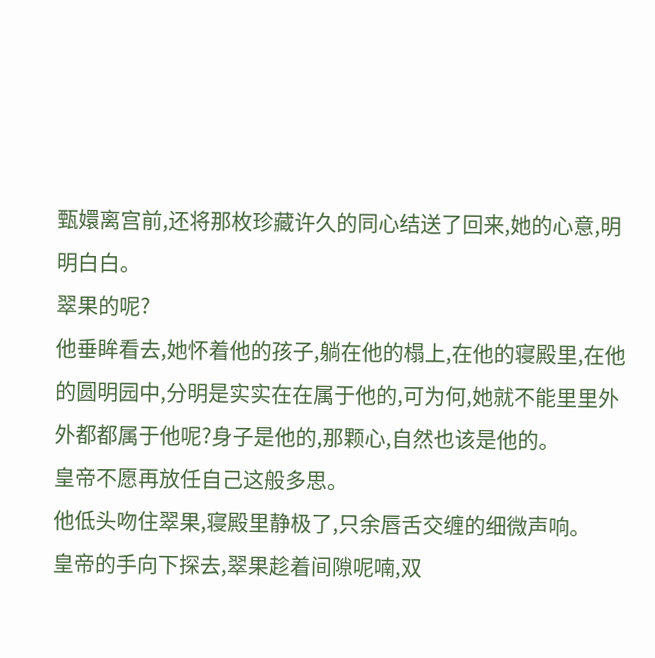甄嬛离宫前,还将那枚珍藏许久的同心结送了回来,她的心意,明明白白。
翠果的呢?
他垂眸看去,她怀着他的孩子,躺在他的榻上,在他的寝殿里,在他的圆明园中,分明是实实在在属于他的,可为何,她就不能里里外外都都属于他呢?身子是他的,那颗心,自然也该是他的。
皇帝不愿再放任自己这般多思。
他低头吻住翠果,寝殿里静极了,只余唇舌交缠的细微声响。
皇帝的手向下探去,翠果趁着间隙呢喃,双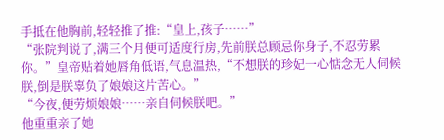手抵在他胸前,轻轻推了推:“皇上,孩子……”
“张院判说了,满三个月便可适度行房,先前朕总顾忌你身子,不忍劳累你。”皇帝贴着她唇角低语,气息温热,“不想朕的珍妃一心惦念无人伺候朕,倒是朕辜负了娘娘这片苦心。”
“今夜,便劳烦娘娘……亲自伺候朕吧。”
他重重亲了她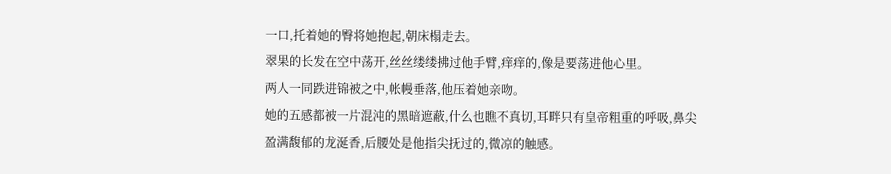一口,托着她的臀将她抱起,朝床榻走去。
翠果的长发在空中荡开,丝丝缕缕拂过他手臂,痒痒的,像是要荡进他心里。
两人一同跌进锦被之中,帐幔垂落,他压着她亲吻。
她的五感都被一片混沌的黑暗遮蔽,什么也瞧不真切,耳畔只有皇帝粗重的呼吸,鼻尖盈满馥郁的龙涎香,后腰处是他指尖抚过的,微凉的触感。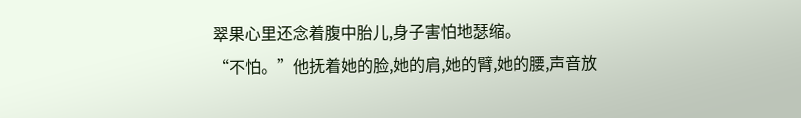翠果心里还念着腹中胎儿,身子害怕地瑟缩。
“不怕。”他抚着她的脸,她的肩,她的臂,她的腰,声音放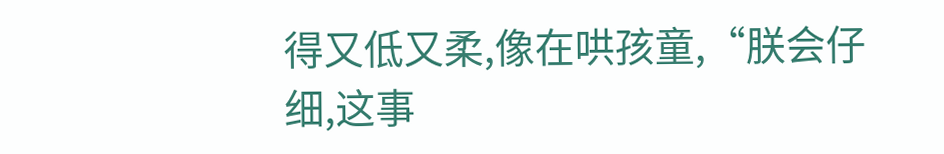得又低又柔,像在哄孩童,“朕会仔细,这事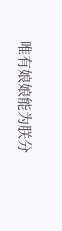唯有娘娘能为朕分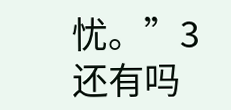忧。”3
还有吗